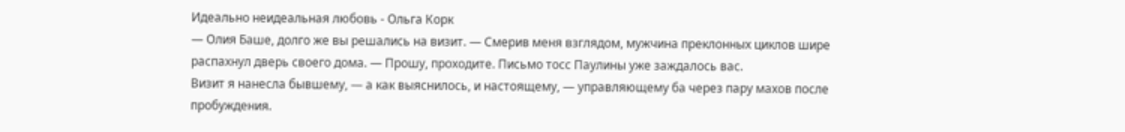Идеально неидеальная любовь - Ольга Корк
— Олия Баше, долго же вы решались на визит. — Смерив меня взглядом, мужчина преклонных циклов шире распахнул дверь своего дома. — Прошу, проходите. Письмо тосс Паулины уже заждалось вас.
Визит я нанесла бывшему, — а как выяснилось, и настоящему, — управляющему ба через пару махов после пробуждения.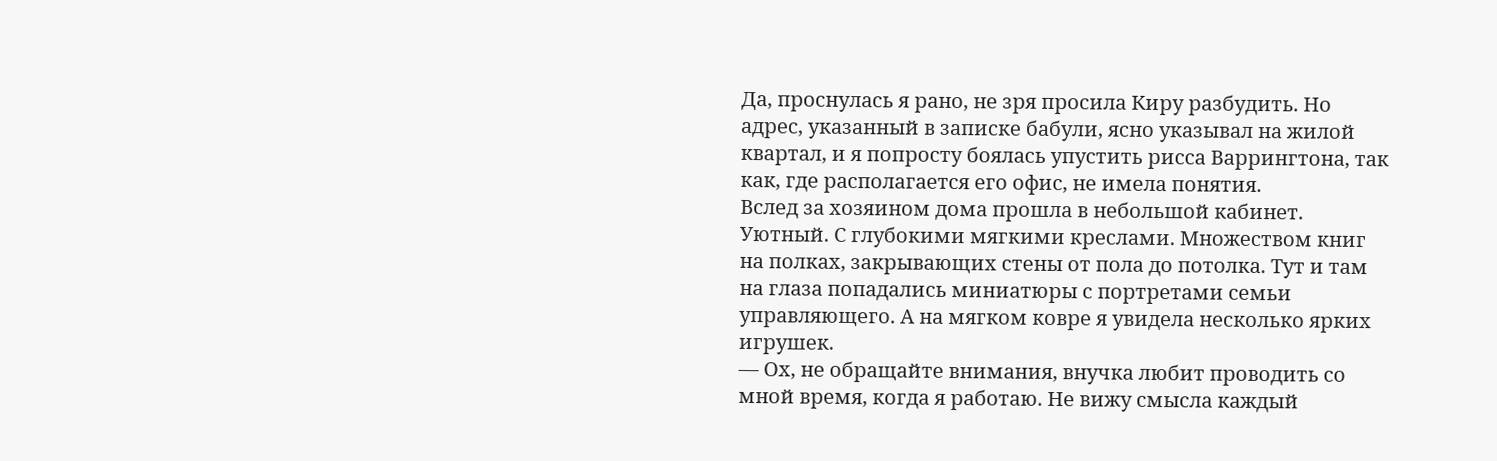Да, проснулась я рано, не зря просила Киру разбудить. Но адрес, указанный в записке бабули, ясно указывал на жилой квартал, и я попросту боялась упустить рисса Варрингтона, так как, где располагается его офис, не имела понятия.
Вслед за хозяином дома прошла в небольшой кабинет. Уютный. С глубокими мягкими креслами. Множеством книг на полках, закрывающих стены от пола до потолка. Тут и там на глаза попадались миниатюры с портретами семьи управляющего. А на мягком ковре я увидела несколько ярких игрушек.
— Ох, не обращайте внимания, внучка любит проводить со мной время, когда я работаю. Не вижу смысла каждый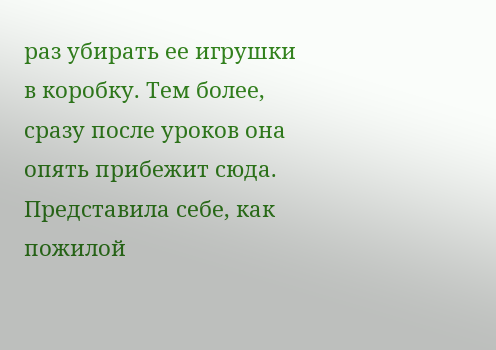раз убирать ее игрушки в коробку. Тем более, сразу после уроков она опять прибежит сюда.
Представила себе, как пожилой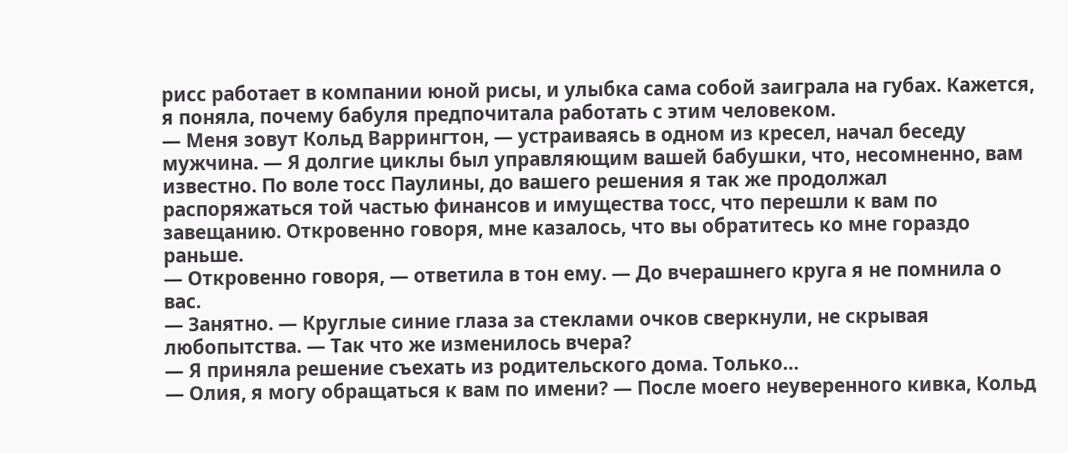рисс работает в компании юной рисы, и улыбка сама собой заиграла на губах. Кажется, я поняла, почему бабуля предпочитала работать с этим человеком.
— Меня зовут Кольд Варрингтон, — устраиваясь в одном из кресел, начал беседу мужчина. — Я долгие циклы был управляющим вашей бабушки, что, несомненно, вам известно. По воле тосс Паулины, до вашего решения я так же продолжал распоряжаться той частью финансов и имущества тосс, что перешли к вам по завещанию. Откровенно говоря, мне казалось, что вы обратитесь ко мне гораздо раньше.
— Откровенно говоря, — ответила в тон ему. — До вчерашнего круга я не помнила о вас.
— Занятно. — Круглые синие глаза за стеклами очков сверкнули, не скрывая любопытства. — Так что же изменилось вчера?
— Я приняла решение съехать из родительского дома. Только…
— Олия, я могу обращаться к вам по имени? — После моего неуверенного кивка, Кольд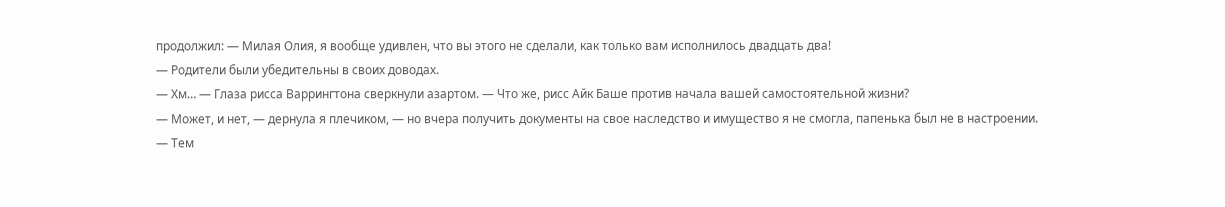продолжил: — Милая Олия, я вообще удивлен, что вы этого не сделали, как только вам исполнилось двадцать два!
— Родители были убедительны в своих доводах.
— Хм… — Глаза рисса Варрингтона сверкнули азартом. — Что же, рисс Айк Баше против начала вашей самостоятельной жизни?
— Может, и нет, — дернула я плечиком, — но вчера получить документы на свое наследство и имущество я не смогла, папенька был не в настроении.
— Тем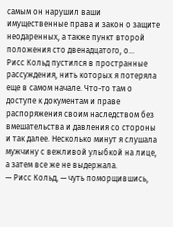самым он нарушил ваши имущественные права и закон о защите неодаренных, а также пункт второй положения сто двенадцатого, о…
Рисс Кольд пустился в пространные рассуждения, нить которых я потеряла еще в самом начале. Что-то там о доступе к документам и праве распоряжения своим наследством без вмешательства и давления со стороны и так далее. Несколько минут я слушала мужчину с вежливой улыбкой на лице, а затем все же не выдержала.
— Рисс Кольд, — чуть поморщившись,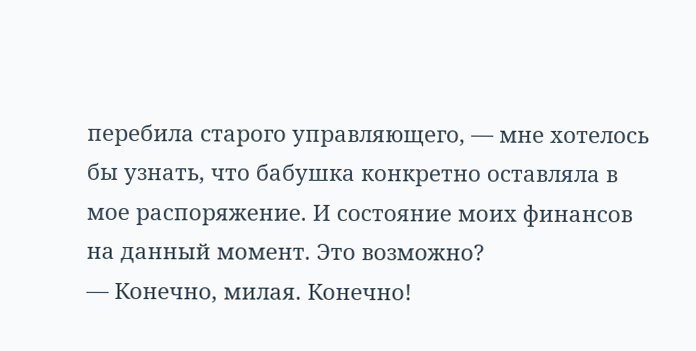перебила старого управляющего, — мне хотелось бы узнать, что бабушка конкретно оставляла в мое распоряжение. И состояние моих финансов на данный момент. Это возможно?
— Конечно, милая. Конечно!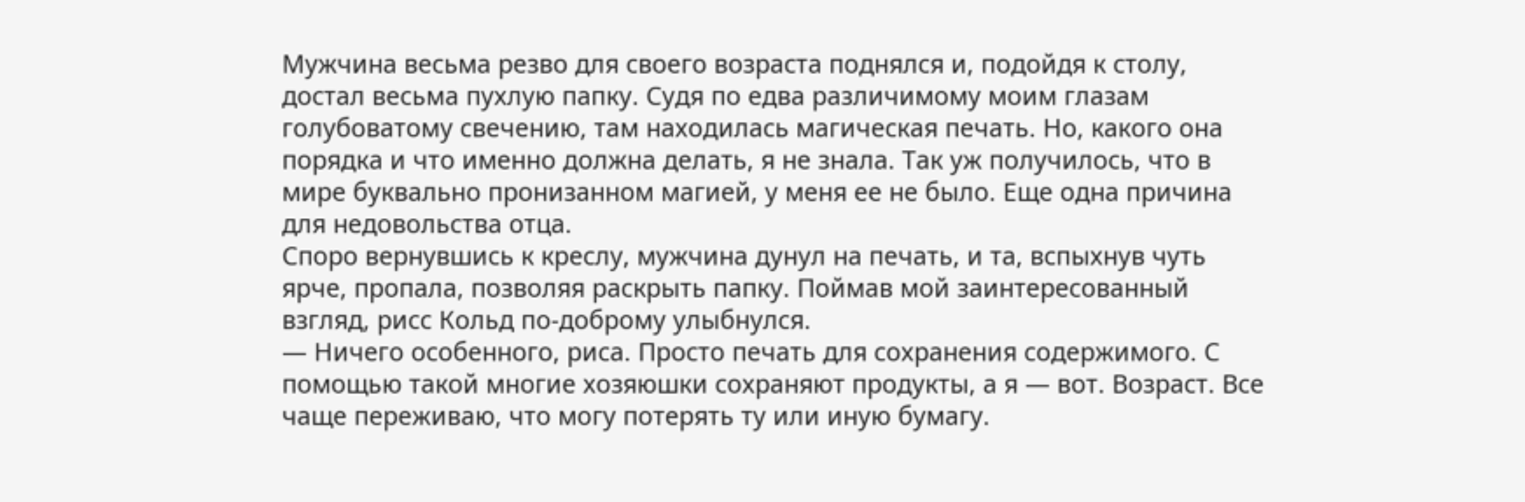Мужчина весьма резво для своего возраста поднялся и, подойдя к столу, достал весьма пухлую папку. Судя по едва различимому моим глазам голубоватому свечению, там находилась магическая печать. Но, какого она порядка и что именно должна делать, я не знала. Так уж получилось, что в мире буквально пронизанном магией, у меня ее не было. Еще одна причина для недовольства отца.
Споро вернувшись к креслу, мужчина дунул на печать, и та, вспыхнув чуть ярче, пропала, позволяя раскрыть папку. Поймав мой заинтересованный взгляд, рисс Кольд по-доброму улыбнулся.
— Ничего особенного, риса. Просто печать для сохранения содержимого. С помощью такой многие хозяюшки сохраняют продукты, а я — вот. Возраст. Все чаще переживаю, что могу потерять ту или иную бумагу.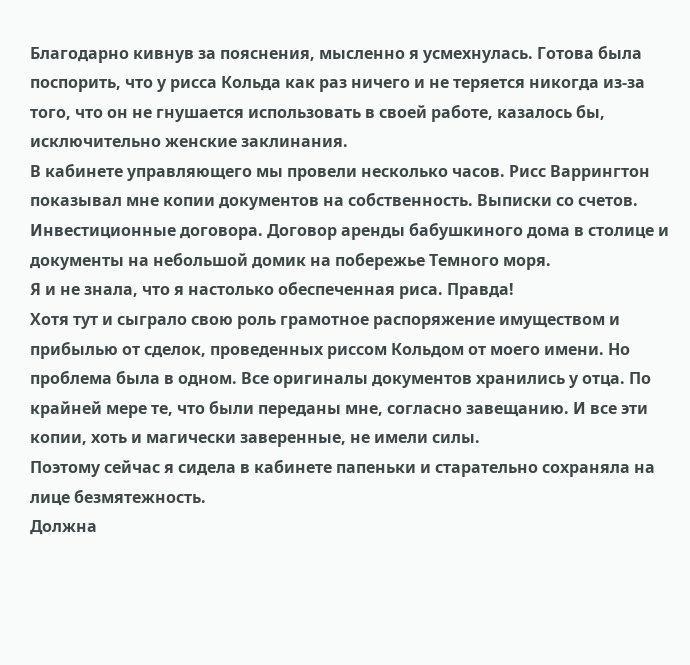Благодарно кивнув за пояснения, мысленно я усмехнулась. Готова была поспорить, что у рисса Кольда как раз ничего и не теряется никогда из-за того, что он не гнушается использовать в своей работе, казалось бы, исключительно женские заклинания.
В кабинете управляющего мы провели несколько часов. Рисс Варрингтон показывал мне копии документов на собственность. Выписки со счетов. Инвестиционные договора. Договор аренды бабушкиного дома в столице и документы на небольшой домик на побережье Темного моря.
Я и не знала, что я настолько обеспеченная риса. Правда!
Хотя тут и сыграло свою роль грамотное распоряжение имуществом и прибылью от сделок, проведенных риссом Кольдом от моего имени. Но проблема была в одном. Все оригиналы документов хранились у отца. По крайней мере те, что были переданы мне, согласно завещанию. И все эти копии, хоть и магически заверенные, не имели силы.
Поэтому сейчас я сидела в кабинете папеньки и старательно сохраняла на лице безмятежность.
Должна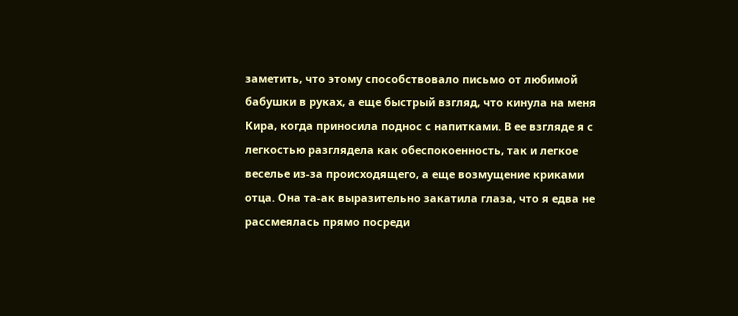заметить, что этому способствовало письмо от любимой бабушки в руках, а еще быстрый взгляд, что кинула на меня Кира, когда приносила поднос с напитками. В ее взгляде я с легкостью разглядела как обеспокоенность, так и легкое веселье из-за происходящего, а еще возмущение криками отца. Она та-ак выразительно закатила глаза, что я едва не рассмеялась прямо посреди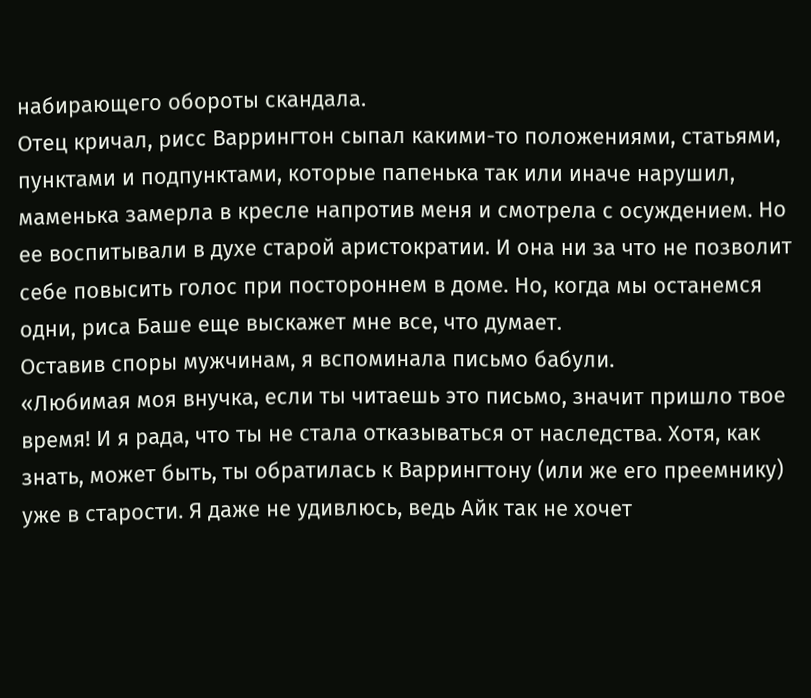набирающего обороты скандала.
Отец кричал, рисс Варрингтон сыпал какими-то положениями, статьями, пунктами и подпунктами, которые папенька так или иначе нарушил, маменька замерла в кресле напротив меня и смотрела с осуждением. Но ее воспитывали в духе старой аристократии. И она ни за что не позволит себе повысить голос при постороннем в доме. Но, когда мы останемся одни, риса Баше еще выскажет мне все, что думает.
Оставив споры мужчинам, я вспоминала письмо бабули.
«Любимая моя внучка, если ты читаешь это письмо, значит пришло твое время! И я рада, что ты не стала отказываться от наследства. Хотя, как знать, может быть, ты обратилась к Варрингтону (или же его преемнику) уже в старости. Я даже не удивлюсь, ведь Айк так не хочет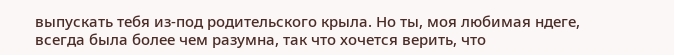выпускать тебя из-под родительского крыла. Но ты, моя любимая ндеге, всегда была более чем разумна, так что хочется верить, что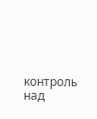контроль над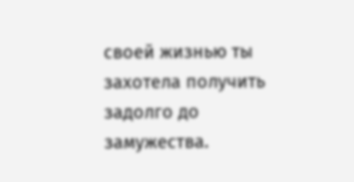своей жизнью ты захотела получить задолго до замужества.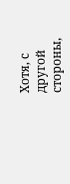Хотя, с другой стороны,